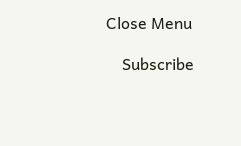Close Menu

    Subscribe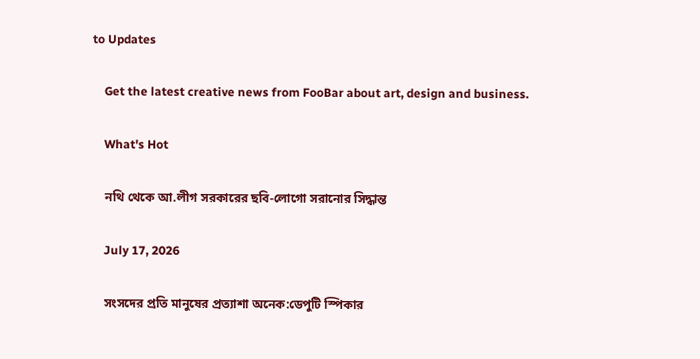to Updates

    Get the latest creative news from FooBar about art, design and business.

    What's Hot

    নথি থেকে আ.লীগ সরকারের ছবি-লোগো সরানোর সিদ্ধান্ত

    July 17, 2026

    সংসদের প্রতি মানুষের প্রত্যাশা অনেক:ডেপুটি স্পিকার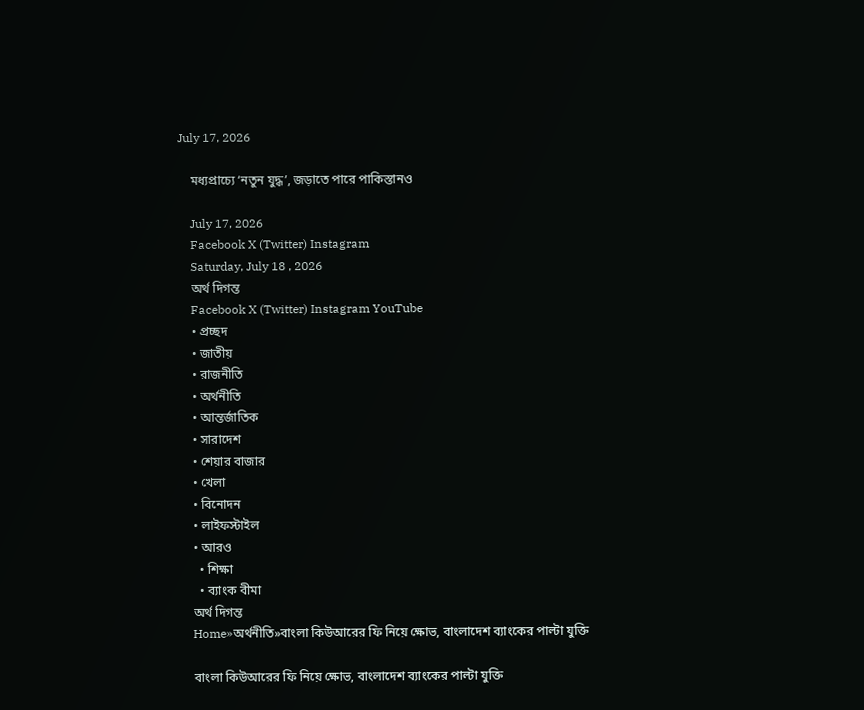July 17, 2026

    মধ্যপ্রাচ্যে ‘নতুন যুদ্ধ’, জড়াতে পারে পাকিস্তানও

    July 17, 2026
    Facebook X (Twitter) Instagram
    Saturday, July 18 , 2026
    অর্থ দিগন্ত
    Facebook X (Twitter) Instagram YouTube
    • প্রচ্ছদ
    • জাতীয়
    • রাজনীতি
    • অর্থনীতি
    • আন্তর্জাতিক
    • সারাদেশ
    • শেয়ার বাজার
    • খেলা
    • বিনোদন
    • লাইফস্টাইল
    • আরও
      • শিক্ষা
      • ব্যাংক বীমা
    অর্থ দিগন্ত
    Home»অর্থনীতি»বাংলা কিউআরের ফি নিয়ে ক্ষোভ, বাংলাদেশ ব্যাংকের পাল্টা যুক্তি

    বাংলা কিউআরের ফি নিয়ে ক্ষোভ, বাংলাদেশ ব্যাংকের পাল্টা যুক্তি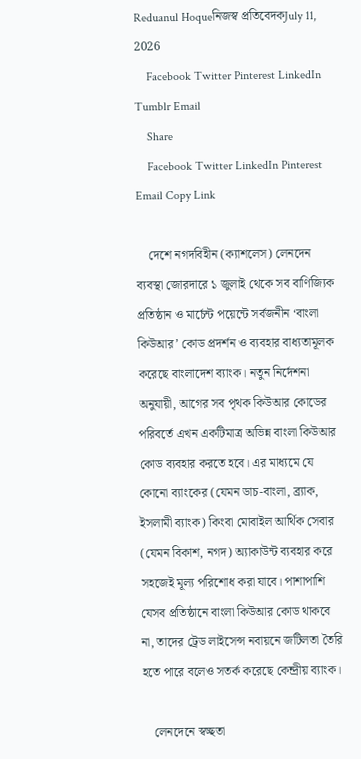Reduanul Hoqueনিজস্ব প্রতিবেদকJuly 11, 2026
    Facebook Twitter Pinterest LinkedIn Tumblr Email
    Share
    Facebook Twitter LinkedIn Pinterest Email Copy Link

    দেশে নগদবিহীন (ক্যাশলেস) লেনদেন ব্যবস্থা জোরদারে ১ জুলাই থেকে সব বাণিজ্যিক প্রতিষ্ঠান ও মার্চেন্ট পয়েন্টে সর্বজনীন ‘বাংলা কিউআর’ কোড প্রদর্শন ও ব্যবহার বাধ্যতামূলক করেছে বাংলাদেশ ব্যাংক। নতুন নির্দেশনা অনুযায়ী, আগের সব পৃথক কিউআর কোডের পরিবর্তে এখন একটিমাত্র অভিন্ন বাংলা কিউআর কোড ব্যবহার করতে হবে। এর মাধ্যমে যে কোনো ব্যাংকের (যেমন ডাচ-বাংলা, ব্র্যাক, ইসলামী ব্যাংক) কিংবা মোবাইল আর্থিক সেবার (যেমন বিকাশ, নগদ) অ্যাকাউন্ট ব্যবহার করে সহজেই মূল্য পরিশোধ করা যাবে। পাশাপাশি যেসব প্রতিষ্ঠানে বাংলা কিউআর কোড থাকবে না, তাদের ট্রেড লাইসেন্স নবায়নে জটিলতা তৈরি হতে পারে বলেও সতর্ক করেছে কেন্দ্রীয় ব্যাংক।

    লেনদেনে স্বচ্ছতা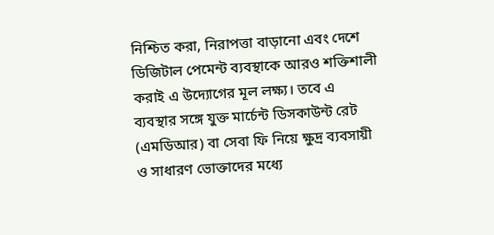নিশ্চিত করা, নিরাপত্তা বাড়ানো এবং দেশে ডিজিটাল পেমেন্ট ব্যবস্থাকে আরও শক্তিশালী করাই এ উদ্যোগের মূল লক্ষ্য। তবে এ ব্যবস্থার সঙ্গে যুক্ত মার্চেন্ট ডিসকাউন্ট রেট (এমডিআর) বা সেবা ফি নিয়ে ক্ষুদ্র ব্যবসায়ী ও সাধারণ ভোক্তাদের মধ্যে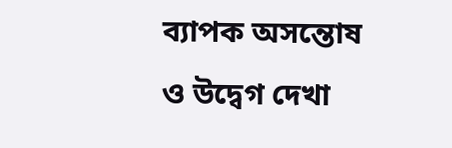ব্যাপক অসন্তোষ ও উদ্বেগ দেখা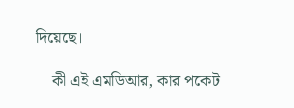দিয়েছে।

    কী এই এমডিআর, কার পকেট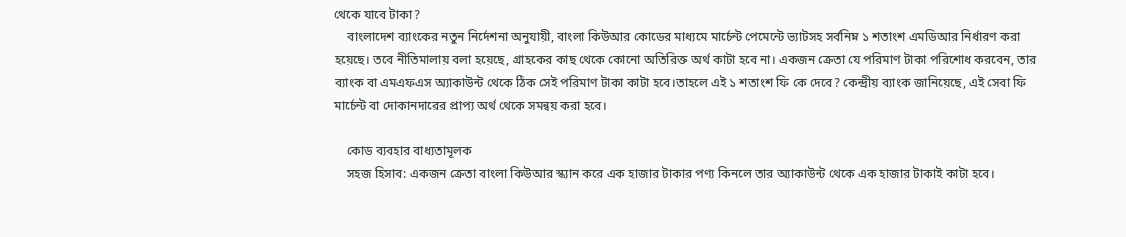থেকে যাবে টাকা?
    বাংলাদেশ ব্যাংকের নতুন নির্দেশনা অনুযায়ী, বাংলা কিউআর কোডের মাধ্যমে মার্চেন্ট পেমেন্টে ভ্যাটসহ সর্বনিম্ন ১ শতাংশ এমডিআর নির্ধারণ করা হয়েছে। তবে নীতিমালায় বলা হয়েছে, গ্রাহকের কাছ থেকে কোনো অতিরিক্ত অর্থ কাটা হবে না। একজন ক্রেতা যে পরিমাণ টাকা পরিশোধ করবেন, তার ব্যাংক বা এমএফএস অ্যাকাউন্ট থেকে ঠিক সেই পরিমাণ টাকা কাটা হবে।তাহলে এই ১ শতাংশ ফি কে দেবে? কেন্দ্রীয় ব্যাংক জানিয়েছে, এই সেবা ফি মার্চেন্ট বা দোকানদারের প্রাপ্য অর্থ থেকে সমন্বয় করা হবে।

    কোড ব্যবহার বাধ্যতামূলক
    সহজ হিসাব: একজন ক্রেতা বাংলা কিউআর স্ক্যান করে এক হাজার টাকার পণ্য কিনলে তার অ্যাকাউন্ট থেকে এক হাজার টাকাই কাটা হবে।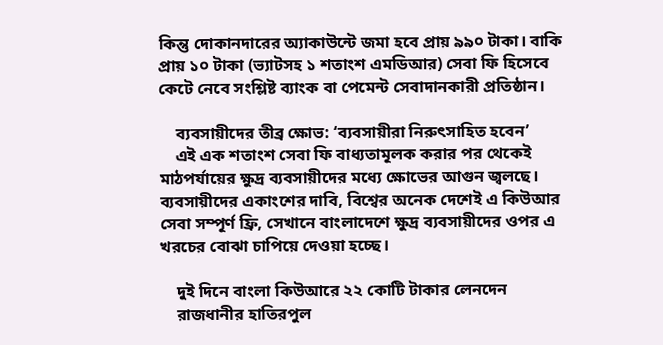কিন্তু দোকানদারের অ্যাকাউন্টে জমা হবে প্রায় ৯৯০ টাকা। বাকি প্রায় ১০ টাকা (ভ্যাটসহ ১ শতাংশ এমডিআর) সেবা ফি হিসেবে কেটে নেবে সংশ্লিষ্ট ব্যাংক বা পেমেন্ট সেবাদানকারী প্রতিষ্ঠান।

    ব্যবসায়ীদের তীব্র ক্ষোভ: ‘ব্যবসায়ীরা নিরুৎসাহিত হবেন’
    এই এক শতাংশ সেবা ফি বাধ্যতামূলক করার পর থেকেই মাঠপর্যায়ের ক্ষুদ্র ব্যবসায়ীদের মধ্যে ক্ষোভের আগুন জ্বলছে। ব্যবসায়ীদের একাংশের দাবি, বিশ্বের অনেক দেশেই এ কিউআর সেবা সম্পূর্ণ ফ্রি, সেখানে বাংলাদেশে ক্ষুদ্র ব্যবসায়ীদের ওপর এ খরচের বোঝা চাপিয়ে দেওয়া হচ্ছে।

    দুই দিনে বাংলা কিউআরে ২২ কোটি টাকার লেনদেন
    রাজধানীর হাতিরপুল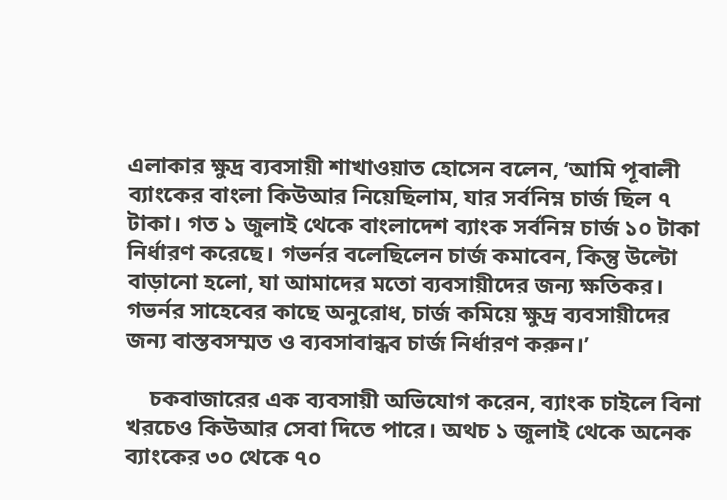এলাকার ক্ষুদ্র ব্যবসায়ী শাখাওয়াত হোসেন বলেন, ‘আমি পূবালী ব্যাংকের বাংলা কিউআর নিয়েছিলাম, যার সর্বনিম্ন চার্জ ছিল ৭ টাকা। গত ১ জুলাই থেকে বাংলাদেশ ব্যাংক সর্বনিম্ন চার্জ ১০ টাকা নির্ধারণ করেছে। গভর্নর বলেছিলেন চার্জ কমাবেন, কিন্তু উল্টো বাড়ানো হলো, যা আমাদের মতো ব্যবসায়ীদের জন্য ক্ষতিকর। গভর্নর সাহেবের কাছে অনুরোধ, চার্জ কমিয়ে ক্ষুদ্র ব্যবসায়ীদের জন্য বাস্তবসম্মত ও ব্যবসাবান্ধব চার্জ নির্ধারণ করুন।’

    চকবাজারের এক ব্যবসায়ী অভিযোগ করেন, ব্যাংক চাইলে বিনা খরচেও কিউআর সেবা দিতে পারে। অথচ ১ জুলাই থেকে অনেক ব্যাংকের ৩০ থেকে ৭০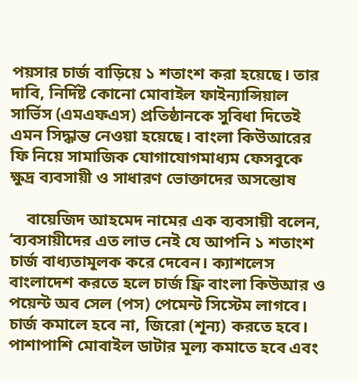পয়সার চার্জ বাড়িয়ে ১ শতাংশ করা হয়েছে। তার দাবি, নির্দিষ্ট কোনো মোবাইল ফাইন্যান্সিয়াল সার্ভিস (এমএফএস) প্রতিষ্ঠানকে সুবিধা দিতেই এমন সিদ্ধান্ত নেওয়া হয়েছে। বাংলা কিউআরের ফি নিয়ে সামাজিক যোগাযোগমাধ্যম ফেসবুকে ক্ষুদ্র ব্যবসায়ী ও সাধারণ ভোক্তাদের অসন্তোষ

    বায়েজিদ আহমেদ নামের এক ব্যবসায়ী বলেন, ‘ব্যবসায়ীদের এত লাভ নেই যে আপনি ১ শতাংশ চার্জ বাধ্যতামূলক করে দেবেন। ক্যাশলেস বাংলাদেশ করতে হলে চার্জ ফ্রি বাংলা কিউআর ও পয়েন্ট অব সেল (পস) পেমেন্ট সিস্টেম লাগবে। চার্জ কমালে হবে না, জিরো (শূন্য) করতে হবে। পাশাপাশি মোবাইল ডাটার মূল্য কমাতে হবে এবং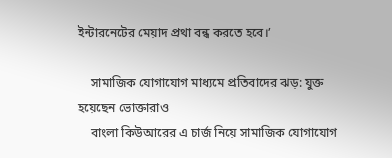ইন্টারনেটের মেয়াদ প্রথা বন্ধ করতে হবে।’

    সামাজিক যোগাযোগ মাধ্যমে প্রতিবাদের ঝড়: যুক্ত হয়েছেন ভোক্তারাও
    বাংলা কিউআরের এ চার্জ নিয়ে সামাজিক যোগাযোগ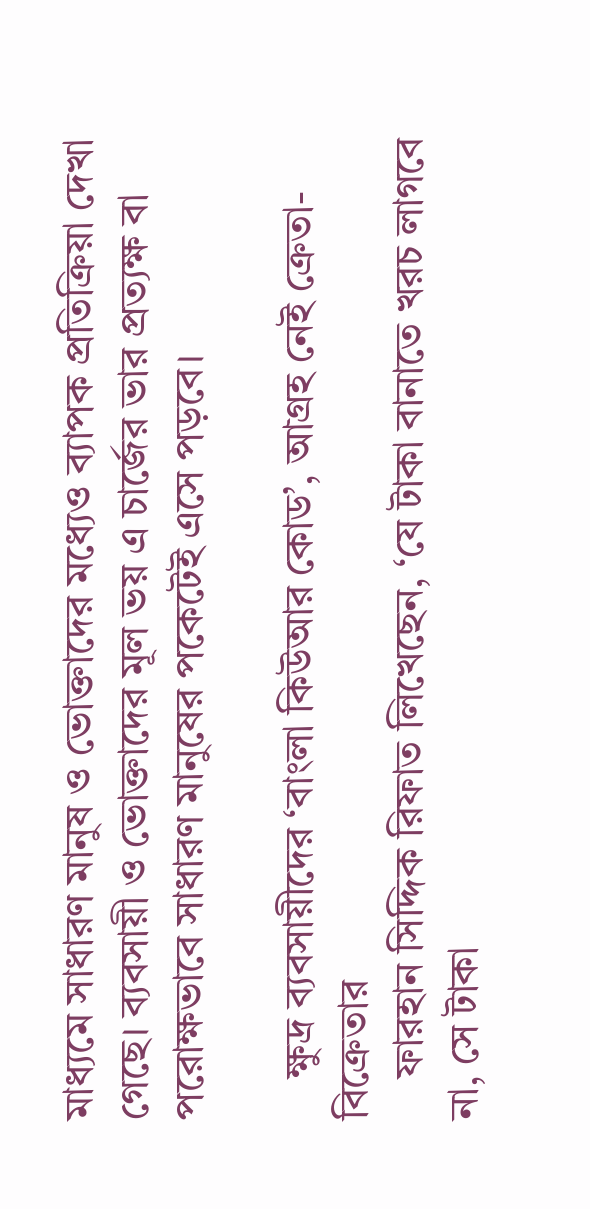মাধ্যমে সাধারণ মানুষ ও ভোক্তাদের মধ্যেও ব্যাপক প্রতিক্রিয়া দেখা গেছে। ব্যবসায়ী ও ভোক্তাদের মূল ভয় এ চার্জের ভার প্রত্যক্ষ বা পরোক্ষভাবে সাধারণ মানুষের পকেটেই এসে পড়বে।

    ক্ষুদ্র ব্যবসায়ীদের ‘বাংলা কিউআর কোড’, আগ্রহ নেই ক্রেতা-বিক্রেতার
    ফারহান সিদ্দিক রিফাত লিখেছেন, ‘যে টাকা বানাতে খরচ লাগবে না, সে টাকা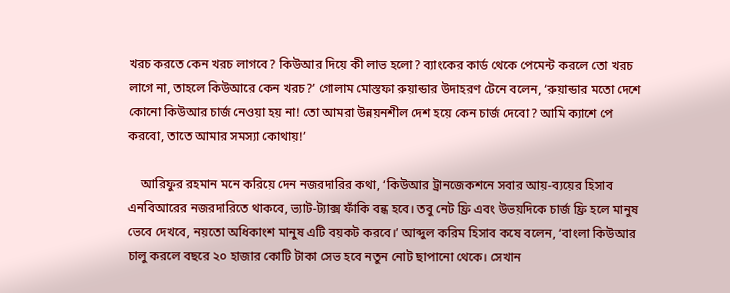খরচ করতে কেন খরচ লাগবে? কিউআর দিয়ে কী লাভ হলো? ব্যাংকের কার্ড থেকে পেমেন্ট করলে তো খরচ লাগে না, তাহলে কিউআরে কেন খরচ?’ গোলাম মোস্তফা রুয়ান্ডার উদাহরণ টেনে বলেন, ‘রুয়ান্ডার মতো দেশে কোনো কিউআর চার্জ নেওয়া হয় না! তো আমরা উন্নয়নশীল দেশ হয়ে কেন চার্জ দেবো? আমি ক্যাশে পে করবো, তাতে আমার সমস্যা কোথায়!’

    আরিফুর রহমান মনে করিয়ে দেন নজরদারির কথা, ‘কিউআর ট্রানজেকশনে সবার আয়-ব্যয়ের হিসাব এনবিআরের নজরদারিতে থাকবে, ভ্যাট-ট্যাক্স ফাঁকি বন্ধ হবে। তবু নেট ফ্রি এবং উভয়দিকে চার্জ ফ্রি হলে মানুষ ভেবে দেখবে, নয়তো অধিকাংশ মানুষ এটি বয়কট করবে।’ আব্দুল করিম হিসাব কষে বলেন, ‘বাংলা কিউআর চালু করলে বছরে ২০ হাজার কোটি টাকা সেভ হবে নতুন নোট ছাপানো থেকে। সেখান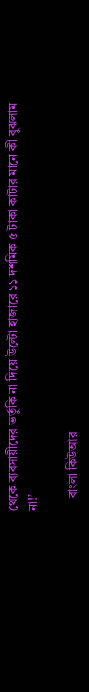থেকে ব্যবসায়ীদের ভর্তুকি না দিয়ে উল্টো হাজারে ১১ দশমিক ৫ টাকা কাটার মানে কী বুঝলাম না!’

    বাংলা কিউআর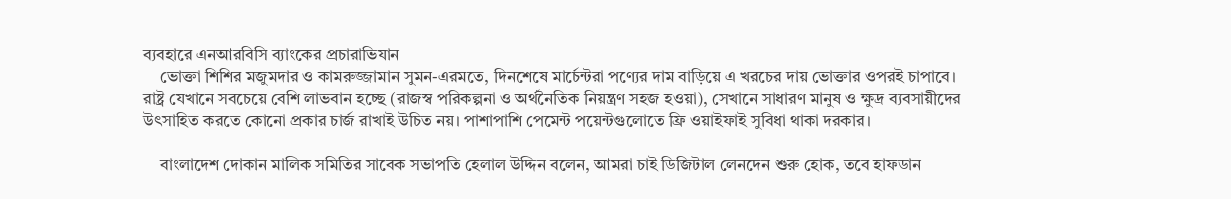ব্যবহারে এনআরবিসি ব্যাংকের প্রচারাভিযান
    ভোক্তা শিশির মজুমদার ও কামরুজ্জামান সুমন-এরমতে, দিনশেষে মার্চেন্টরা পণ্যের দাম বাড়িয়ে এ খরচের দায় ভোক্তার ওপরই চাপাবে। রাষ্ট্র যেখানে সবচেয়ে বেশি লাভবান হচ্ছে (রাজস্ব পরিকল্পনা ও অর্থনৈতিক নিয়ন্ত্রণ সহজ হওয়া), সেখানে সাধারণ মানুষ ও ক্ষুদ্র ব্যবসায়ীদের উৎসাহিত করতে কোনো প্রকার চার্জ রাখাই উচিত নয়। পাশাপাশি পেমেন্ট পয়েন্টগুলোতে ফ্রি ওয়াইফাই সুবিধা থাকা দরকার।

    বাংলাদেশ দোকান মালিক সমিতির সাবেক সভাপতি হেলাল উদ্দিন বলেন, আমরা চাই ডিজিটাল লেনদেন শুরু হোক, তবে হাফডান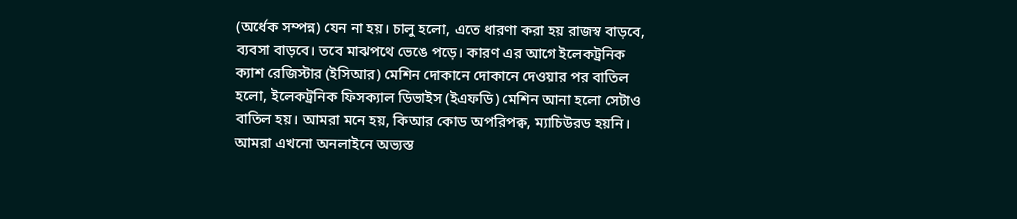(অর্ধেক সম্পন্ন) যেন না হয়। চালু হলো, এতে ধারণা করা হয় রাজস্ব বাড়বে, ব্যবসা বাড়বে। তবে মাঝপথে ভেঙে পড়ে। কারণ এর আগে ইলেকট্রনিক ক্যাশ রেজিস্টার (ইসিআর) মেশিন দোকানে দোকানে দেওয়ার পর বাতিল হলো, ইলেকট্রনিক ফিসক্যাল ডিভাইস (ইএফডি) মেশিন আনা হলো সেটাও বাতিল হয়। আমরা মনে হয়, কিআর কোড অপরিপক্ব, ম্যাচিউরড হয়নি। আমরা এখনো অনলাইনে অভ্যস্ত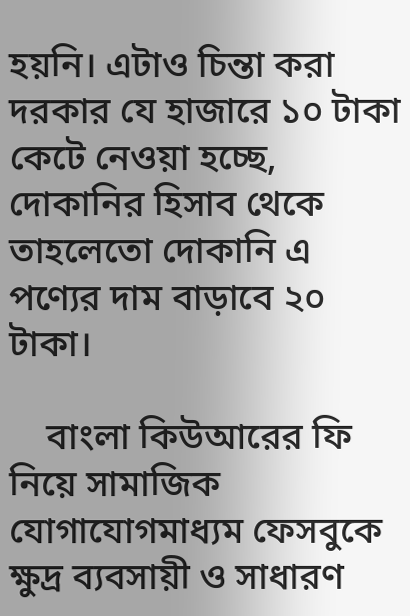হয়নি। এটাও চিন্তা করা দরকার যে হাজারে ১০ টাকা কেটে নেওয়া হচ্ছে, দোকানির হিসাব থেকে তাহলেতো দোকানি এ পণ্যের দাম বাড়াবে ২০ টাকা।

    বাংলা কিউআরের ফি নিয়ে সামাজিক যোগাযোগমাধ্যম ফেসবুকে ক্ষুদ্র ব্যবসায়ী ও সাধারণ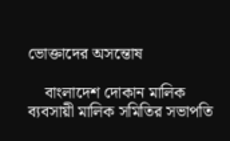ভোক্তাদের অসন্তোষ

    বাংলাদেশ দোকান মালিক ব্যবসায়ী মালিক সমিতির সভাপতি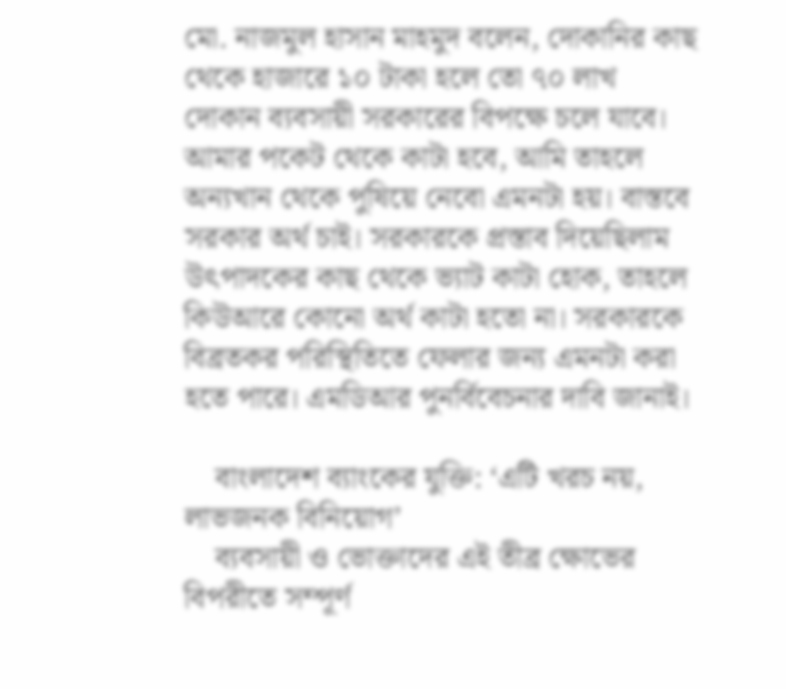মো. নাজমুল হাসান মাহমুদ বলেন, দোকানির কাছ থেকে হাজারে ১০ টাকা হলে তো ৭০ লাখ দোকান ব্যবসায়ী সরকারের বিপক্ষে চলে যাবে। আমার পকেট থেকে কাটা হবে, আমি তাহলে অন্যখান থেকে পুষিয়ে নেবো এমনটা হয়। বাস্তবে সরকার অর্থ চাই। সরকারকে প্রস্তাব দিয়েছিলাম উৎপাদকের কাছ থেকে ভ্যাট কাটা হোক, তাহলে কিউআরে কোনো অর্থ কাটা হতো না। সরকারকে বিব্রতকর পরিস্থিতিতে ফেলার জন্য এমনটা করা হতে পারে। এমডিআর পুনর্বিবেচনার দাবি জানাই।

    বাংলাদেশ ব্যাংকের যুক্তি: ‘এটি খরচ নয়, লাভজনক বিনিয়োগ’
    ব্যবসায়ী ও ভোক্তাদের এই তীব্র ক্ষোভের বিপরীতে সম্পূর্ণ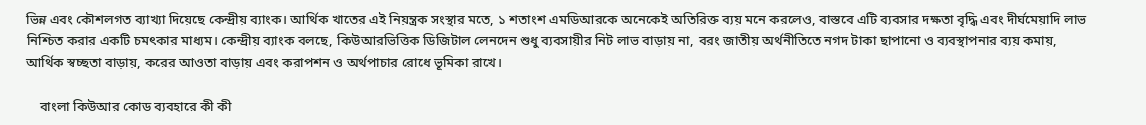ভিন্ন এবং কৌশলগত ব্যাখ্যা দিয়েছে কেন্দ্রীয় ব্যাংক। আর্থিক খাতের এই নিয়ন্ত্রক সংস্থার মতে, ১ শতাংশ এমডিআরকে অনেকেই অতিরিক্ত ব্যয় মনে করলেও, বাস্তবে এটি ব্যবসার দক্ষতা বৃদ্ধি এবং দীর্ঘমেয়াদি লাভ নিশ্চিত করার একটি চমৎকার মাধ্যম। কেন্দ্রীয় ব্যাংক বলছে, কিউআরভিত্তিক ডিজিটাল লেনদেন শুধু ব্যবসায়ীর নিট লাভ বাড়ায় না, বরং জাতীয় অর্থনীতিতে নগদ টাকা ছাপানো ও ব্যবস্থাপনার ব্যয় কমায়, আর্থিক স্বচ্ছতা বাড়ায়, করের আওতা বাড়ায় এবং করাপশন ও অর্থপাচার রোধে ভূমিকা রাখে।

    বাংলা কিউআর কোড ব্যবহারে কী কী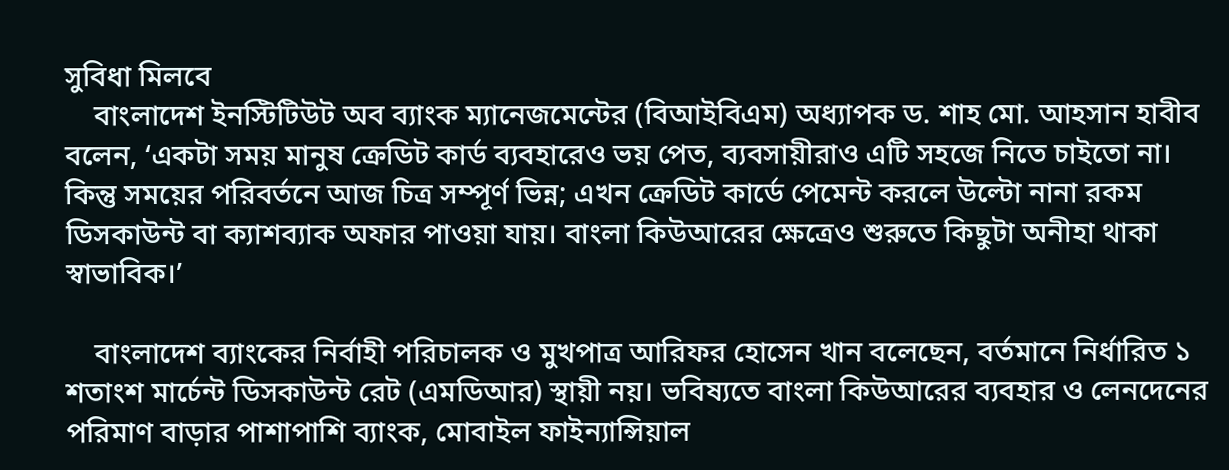সুবিধা মিলবে
    বাংলাদেশ ইনস্টিটিউট অব ব্যাংক ম্যানেজমেন্টের (বিআইবিএম) অধ্যাপক ড. শাহ মো. আহসান হাবীব বলেন, ‘একটা সময় মানুষ ক্রেডিট কার্ড ব্যবহারেও ভয় পেত, ব্যবসায়ীরাও এটি সহজে নিতে চাইতো না। কিন্তু সময়ের পরিবর্তনে আজ চিত্র সম্পূর্ণ ভিন্ন; এখন ক্রেডিট কার্ডে পেমেন্ট করলে উল্টো নানা রকম ডিসকাউন্ট বা ক্যাশব্যাক অফার পাওয়া যায়। বাংলা কিউআরের ক্ষেত্রেও শুরুতে কিছুটা অনীহা থাকা স্বাভাবিক।’

    বাংলাদেশ ব্যাংকের নির্বাহী পরিচালক ও মুখপাত্র আরিফর হোসেন খান বলেছেন, বর্তমানে নির্ধারিত ১ শতাংশ মার্চেন্ট ডিসকাউন্ট রেট (এমডিআর) স্থায়ী নয়। ভবিষ্যতে বাংলা কিউআরের ব্যবহার ও লেনদেনের পরিমাণ বাড়ার পাশাপাশি ব্যাংক, মোবাইল ফাইন্যান্সিয়াল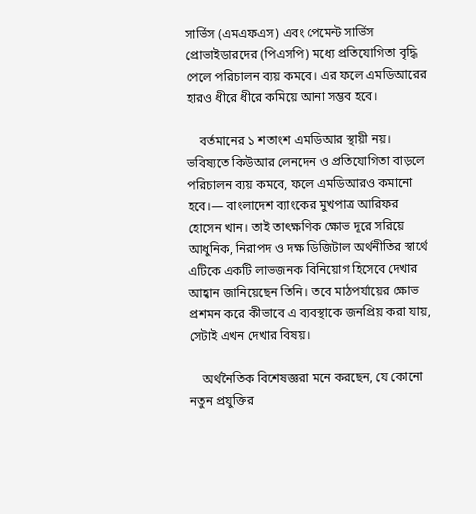সার্ভিস (এমএফএস) এবং পেমেন্ট সার্ভিস প্রোভাইডারদের (পিএসপি) মধ্যে প্রতিযোগিতা বৃদ্ধি পেলে পরিচালন ব্যয় কমবে। এর ফলে এমডিআরের হারও ধীরে ধীরে কমিয়ে আনা সম্ভব হবে।

    বর্তমানের ১ শতাংশ এমডিআর স্থায়ী নয়। ভবিষ্যতে কিউআর লেনদেন ও প্রতিযোগিতা বাড়লে পরিচালন ব্যয় কমবে, ফলে এমডিআরও কমানো হবে।— বাংলাদেশ ব্যাংকের মুখপাত্র আরিফর হোসেন খান। তাই তাৎক্ষণিক ক্ষোভ দূরে সরিয়ে আধুনিক, নিরাপদ ও দক্ষ ডিজিটাল অর্থনীতির স্বার্থে এটিকে একটি লাভজনক বিনিয়োগ হিসেবে দেখার আহ্বান জানিয়েছেন তিনি। তবে মাঠপর্যায়ের ক্ষোভ প্রশমন করে কীভাবে এ ব্যবস্থাকে জনপ্রিয় করা যায়, সেটাই এখন দেখার বিষয়।

    অর্থনৈতিক বিশেষজ্ঞরা মনে করছেন, যে কোনো নতুন প্রযুক্তির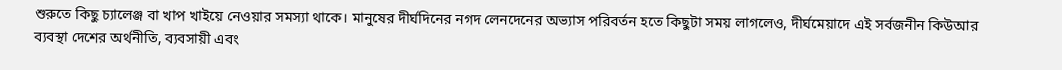শুরুতে কিছু চ্যালেঞ্জ বা খাপ খাইয়ে নেওয়ার সমস্যা থাকে। মানুষের দীর্ঘদিনের নগদ লেনদেনের অভ্যাস পরিবর্তন হতে কিছুটা সময় লাগলেও, দীর্ঘমেয়াদে এই সর্বজনীন কিউআর ব্যবস্থা দেশের অর্থনীতি, ব্যবসায়ী এবং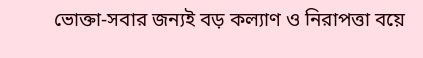ভোক্তা-সবার জন্যই বড় কল্যাণ ও নিরাপত্তা বয়ে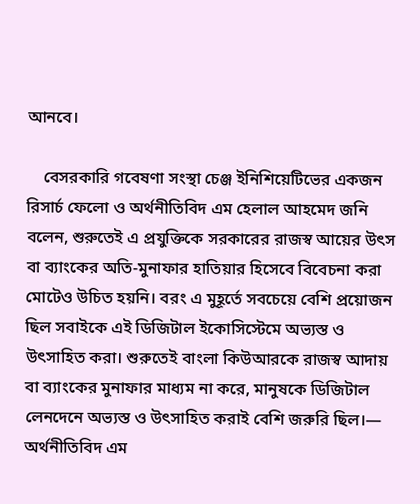আনবে।

    বেসরকারি গবেষণা সংস্থা চেঞ্জ ইনিশিয়েটিভের একজন রিসার্চ ফেলো ও অর্থনীতিবিদ এম হেলাল আহমেদ জনি বলেন, শুরুতেই এ প্রযুক্তিকে সরকারের রাজস্ব আয়ের উৎস বা ব্যাংকের অতি-মুনাফার হাতিয়ার হিসেবে বিবেচনা করা মোটেও উচিত হয়নি। বরং এ মুহূর্তে সবচেয়ে বেশি প্রয়োজন ছিল সবাইকে এই ডিজিটাল ইকোসিস্টেমে অভ্যস্ত ও উৎসাহিত করা। শুরুতেই বাংলা কিউআরকে রাজস্ব আদায় বা ব্যাংকের মুনাফার মাধ্যম না করে, মানুষকে ডিজিটাল লেনদেনে অভ্যস্ত ও উৎসাহিত করাই বেশি জরুরি ছিল।— অর্থনীতিবিদ এম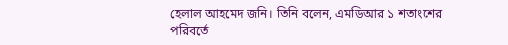হেলাল আহমেদ জনি। তিনি বলেন, এমডিআর ১ শতাংশের পরিবর্তে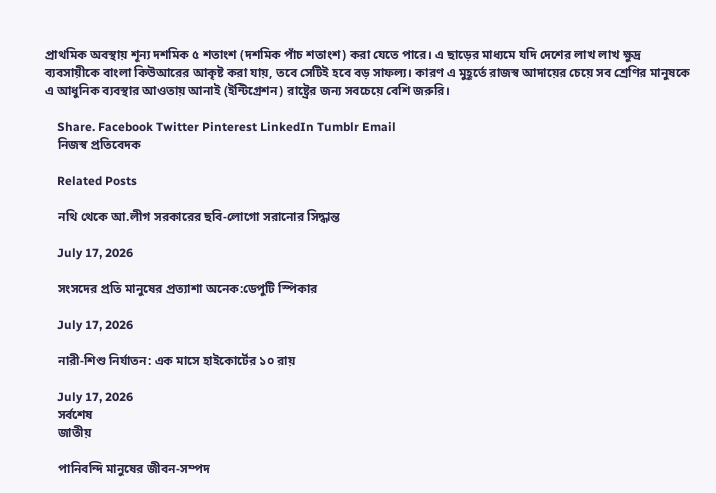প্রাথমিক অবস্থায় শূন্য দশমিক ৫ শতাংশ (দশমিক পাঁচ শতাংশ) করা যেতে পারে। এ ছাড়ের মাধ্যমে যদি দেশের লাখ লাখ ক্ষুদ্র ব্যবসায়ীকে বাংলা কিউআরের আকৃষ্ট করা যায়, তবে সেটিই হবে বড় সাফল্য। কারণ এ মুহূর্তে রাজস্ব আদায়ের চেয়ে সব শ্রেণির মানুষকে এ আধুনিক ব্যবস্থার আওতায় আনাই (ইন্টিগ্রেশন) রাষ্ট্রের জন্য সবচেয়ে বেশি জরুরি।

    Share. Facebook Twitter Pinterest LinkedIn Tumblr Email
    নিজস্ব প্রতিবেদক

    Related Posts

    নথি থেকে আ.লীগ সরকারের ছবি-লোগো সরানোর সিদ্ধান্ত

    July 17, 2026

    সংসদের প্রতি মানুষের প্রত্যাশা অনেক:ডেপুটি স্পিকার

    July 17, 2026

    নারী-শিশু নির্যাতন: এক মাসে হাইকোর্টের ১০ রায়

    July 17, 2026
    সর্বশেষ
    জাতীয়

    পানিবন্দি মানুষের জীবন-সম্পদ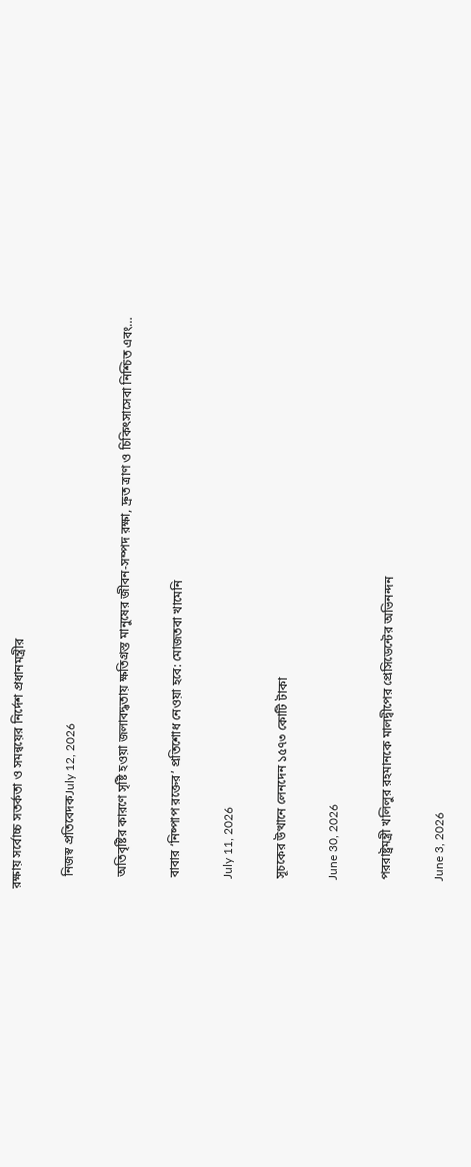রক্ষায় সর্বোচ্চ সতর্কতা ও সমন্বয়ের নির্দেশ প্রধানমন্ত্রীর

    নিজস্ব প্রতিবেদকJuly 12, 2026

    অতিবৃষ্টির কারণে সৃষ্টি হওয়া জলাবদ্ধতায় ক্ষতিগ্রস্ত মানুষের জীবন-সম্পদ রক্ষা, দ্রুত ত্রাণ ও চিকিৎসাসেবা নিশ্চিত এবং…

    বাবার ‘নিষ্পাপ রক্তের’ প্রতিশোধ নেওয়া হবে: মোজতবা খামেনি

    July 11, 2026

    সূচকের উত্থানে লেনদেন ১৫৭৩ কোটি টাকা

    June 30, 2026

    পররাষ্ট্রমন্ত্রী খলিলুর রহমানকে মালদ্বীপের প্রেসিডেন্টের অভিনন্দন

    June 3, 2026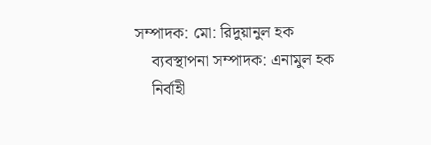সম্পাদক: মো: রিদুয়ানুল হক
    ব্যবস্থাপনা সম্পাদক: এনামুল হক
    নির্বাহী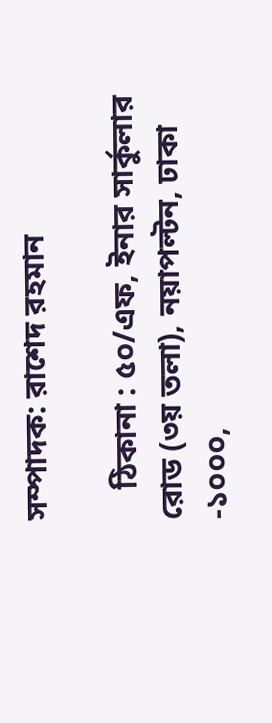সম্পাদক: রাশেদ রহমান

    ঠিকানা : ৫০/এফ, ইনার সার্কুলার রোড (৩য় তলা), নয়াপল্টন, ঢাকা -১০০০,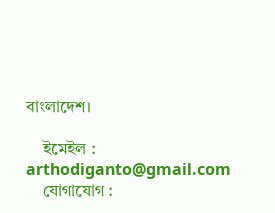বাংলাদেশ।

    ইমেইল : arthodiganto@gmail.com
    যোগাযোগ :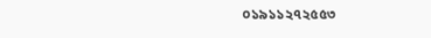০১৯১১২৭২৫৫৩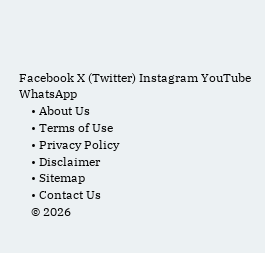Facebook X (Twitter) Instagram YouTube WhatsApp
    • About Us
    • Terms of Use
    • Privacy Policy
    • Disclaimer
    • Sitemap
    • Contact Us
    © 2026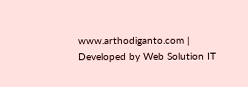www.arthodiganto.com | Developed by Web Solution IT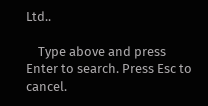Ltd..

    Type above and press Enter to search. Press Esc to cancel.